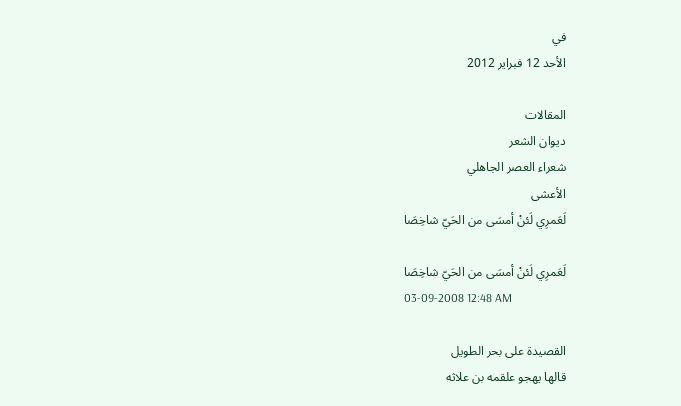في
الأحد 12 فبراير 2012

المقالات
ديوان الشعر
شعراء العصر الجاهلي
الأعشى
لَعَمرِي لَئنْ أمسَى من الحَيّ شاخِصَا

لَعَمرِي لَئنْ أمسَى من الحَيّ شاخِصَا
03-09-2008 12:48 AM

القصيدة على بحر الطويل
قالها يهجو علقمه بن علاثه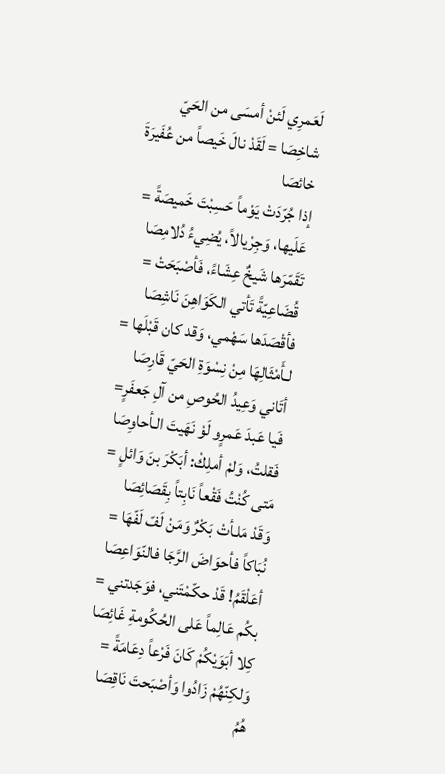لَعَمرِي لَئنْ أمسَى من الحَيّ شاخِصَا = لَقَدْ نالَ خَيصاً من عُفَيرَةَ خائصَا
إذا جُرّدَتْ يَوْماً حَسِبْتَ خَميصَةً = عَلَيها، وَجِرْيالاً، يُضِيءُ دُلامِصَا
تَقَمّرَها شَيخٌ عِشَاءً، فَأصْبَحَتْ = قُضَاعِيّةً تَأتي الكَوَاهِنَ نَاشِصَا
فأقْصَدَها سَهْمي، وَقد كان قَبْلَها = لـأَمْثَالِهَا مِنْ نِسْوَةِ الحَيّ قَارِصَا
أتَاني وَعِيدُ الحُوصِ من آلِ جَعفَرٍ= فَيا عَبدَ عَمرٍو لَوْ نَهَيتَ الـأحاوِصَا
فَقلتُ، وَلمْ أملِكْ: أبَكْرَ بنَ وَائلٍ = مَتى كُنْتُ فَقْعاً نَابِتاً بِقَصَائِصَا
وَقَدْ مَلـأتْ بَكْرٌ وَمَنْ لَفّ لَفّهَا = نُبَاكاً فأحوَاضَ الرَّجَا فالنّوَاعِصَا
أعَلْقَمُ! قَدْ حكّمْتَني، فوَجَدتني = بكُم عَالِماً عَلى الحُكُومةِ غَائِصَا
كِلا أبَوَيْكُمْ كَانَ فَرْعاً دِعَامَةً = وَلكِنّهُمْ زَادُوا وَأصْبَحتَ نَاقِصَا
هُمُ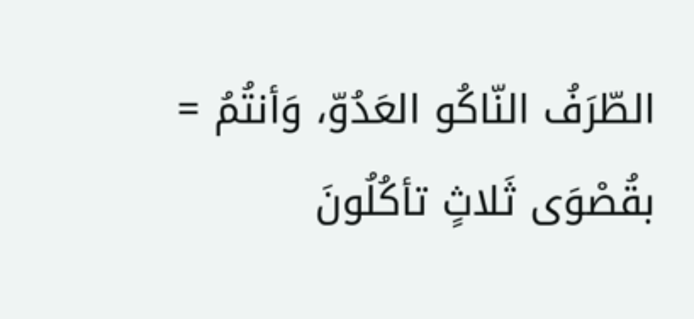الطّرَفُ النّاكُو العَدُوّ، وَأنتُمُ = بقُصْوَى ثَلاثٍ تأكُلُونَ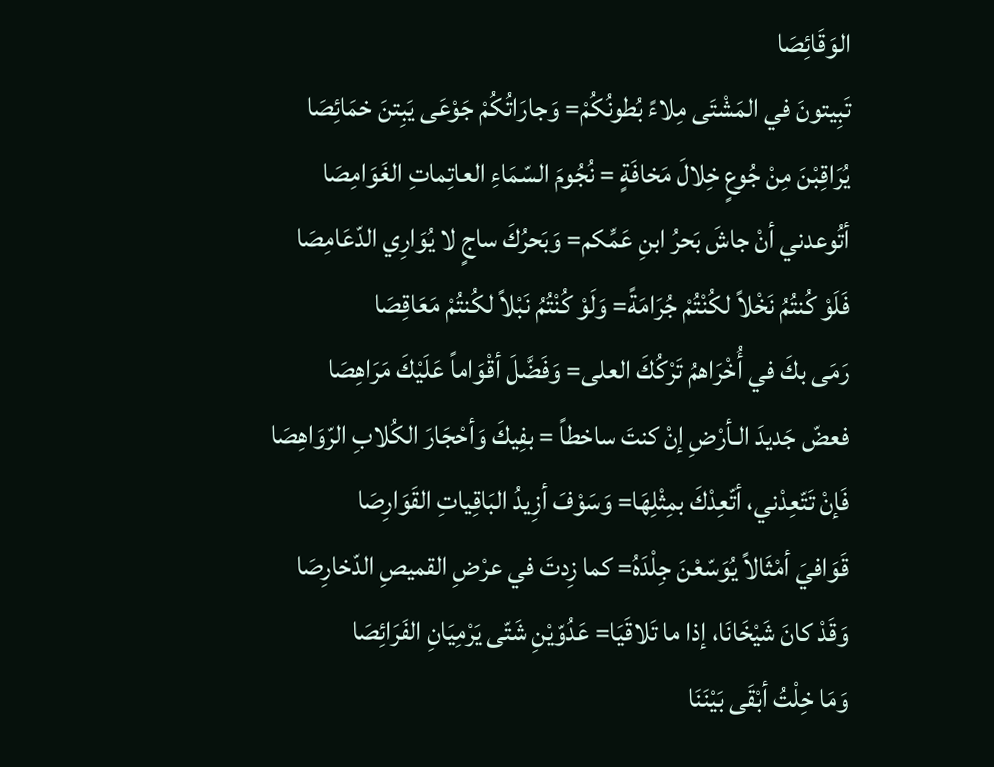الوَقَائِصَا
تَبِيتونَ في المَشْتَى مِلاءً بُطونُكُمْ= وَجارَاتُكُمْ جَوْعَى يَبِتنَ خمَائِصَا
يُرَاقِبْنَ مِنْ جُوعٍ خِلالَ مَخافَةٍ = نُجُومَ السّمَاءِ العاتِماتِ الغَوَامِصَا
أتُوعدني أنْ جاشَ بَحرُ ابنِ عَمِّكم= وَبَحرُكَ ساجٍ لا يُوَارِي الدّعَامِصَا
فَلَوْ كُنتُمُ نَخْلاً لكُنْتُمْ جُرَامَةً= وَلَوْ كُنْتُمُ نَبْلاً لكُنتُمْ مَعَاقِصَا
رَمَى بكَ في أُخْرَاهمُ تَرْكُكَ العلى= وَفَضَّلَ أقْوَاماً عَلَيْكَ مَرَاهِصَا
فعضّ جَديدَ الـأرْضِ إنْ كنتَ ساخطاً = بفِيكَ وَأحْجَارَ الكُلابِ الرّوَاهِصَا
فَإنْ تَتّعِدْني، أتّعِدْكَ بمِثْلِهَا= وَسَوْفَ أزِيدُ البَاقِياتِ القَوَارِصَا
قَوَافيَ أمْثَالاً يُوَسّعْنَ جِلْدَهُ= كما زِدتَ في عرْضِ القميصِ الدّخارِصَا
وَقَدْ كانَ شَيْخَانَا، إذا ما تَلاقَيَا= عَدُوّيْنِ شَتّى يَرْمِيَانِ الفَرَائِصَا
وَمَا خِلْتُ أبْقَى بَيْنَنَا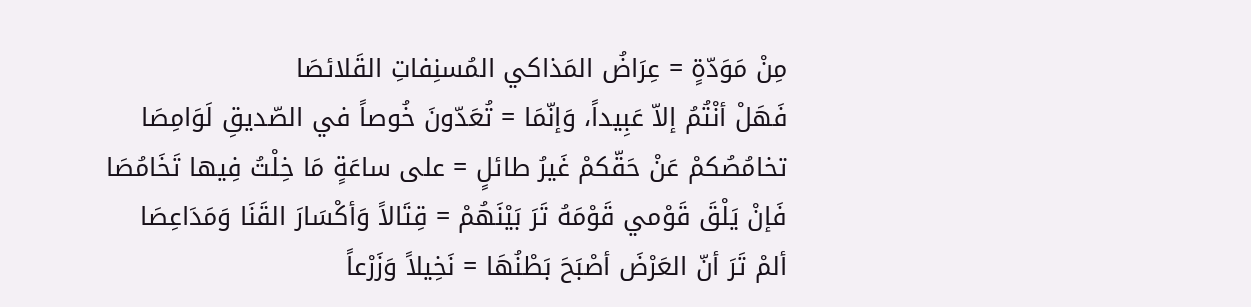مِنْ مَوَدّةٍ = عِرَاضُ المَذاكي المُسنِفاتِ القَلائصَا
فَهَلْ أنْتُمُ إلاّ عَبِيداً، وَإنّمَا = تُعَدّونَ خُوصاً في الصّديقِ لَوَامِصَا
تخامُصُكمْ عَنْ حَقّكمْ غَيرُ طائلٍ = على ساعَةٍ مَا خِلْتُ فِيها تَخَامُصَا
فَإنْ يَلْقَ قَوْمي قَوْمَهُ تَرَ بَيْنَهُمْ = قِتَالاً وَأكْسَارَ القَنَا وَمَدَاعِصَا
ألمْ تَرَ أنّ العَرْضَ أصْبَحَ بَطْنُهَا = نَخِيلاً وَزَرْعاً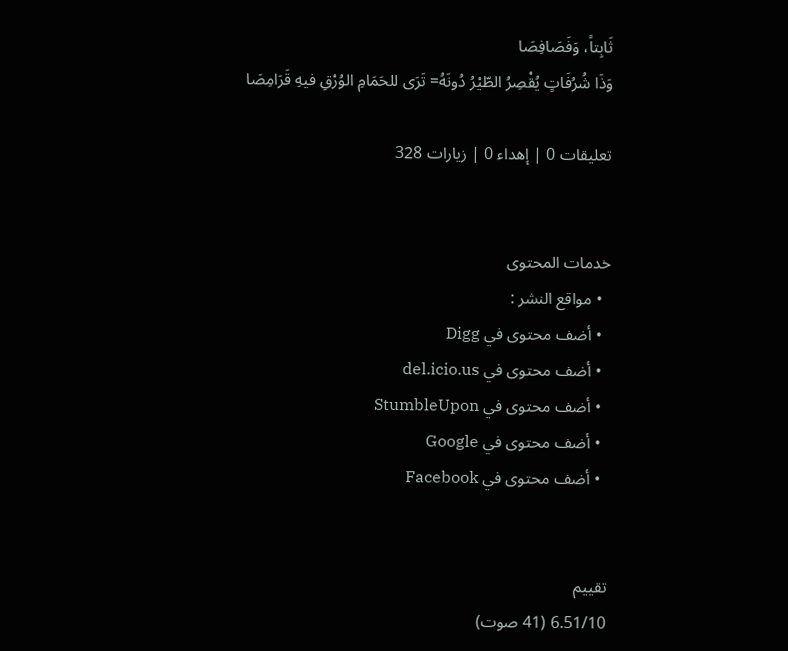ثَابِتاً، وَفَصَافِصَا
وَذَا شُرُفَاتٍ يُقْصِرُ الطّيْرُ دُونَهُ= تَرَى للحَمَامِ الوُرْقِ فيهِ قَرَامِصَا

تعليقات 0 | إهداء 0 | زيارات 328


خدمات المحتوى
  • مواقع النشر :
  • أضف محتوى في Digg
  • أضف محتوى في del.icio.us
  • أضف محتوى في StumbleUpon
  • أضف محتوى في Google
  • أضف محتوى في Facebook


تقييم
6.51/10 (41 صوت)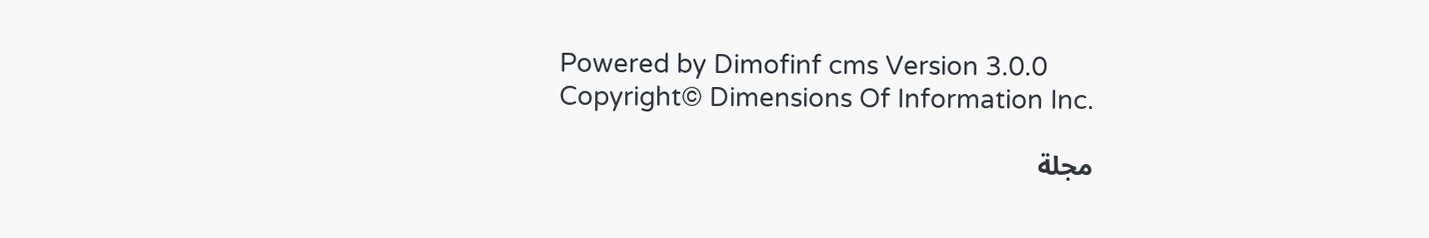Powered by Dimofinf cms Version 3.0.0
Copyright© Dimensions Of Information Inc.

مجلة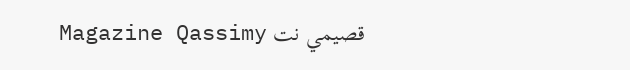قصيمي نت Magazine Qassimy